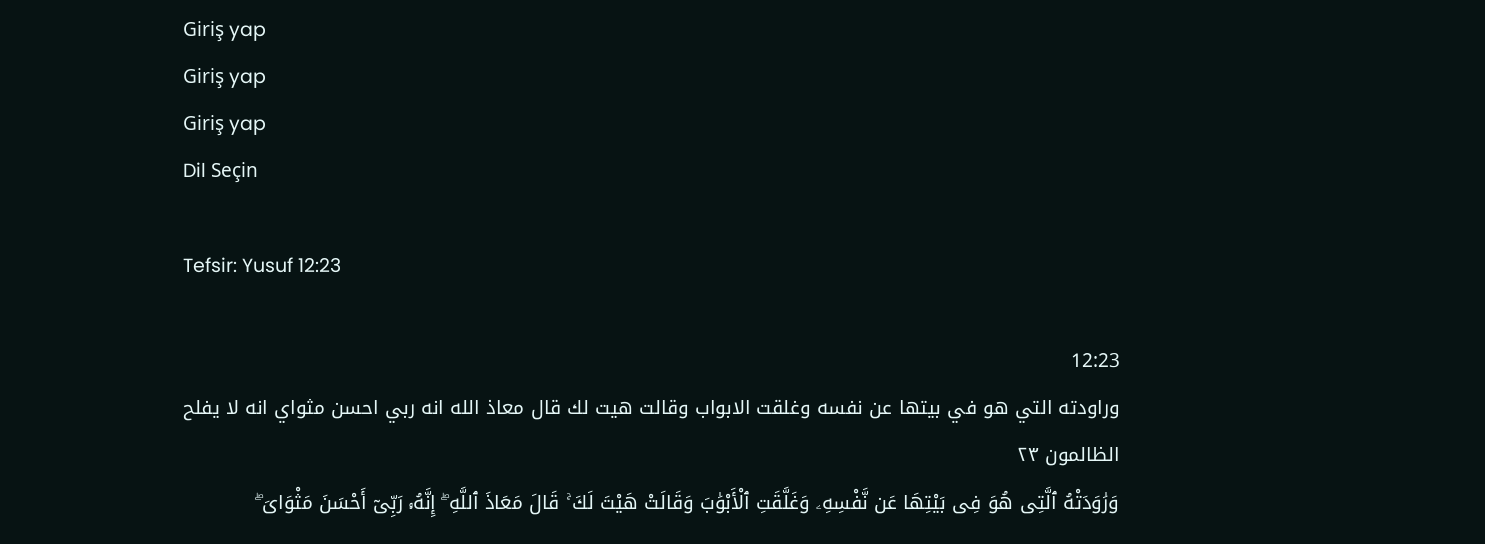Giriş yap
Giriş yap
Giriş yap
Dil Seçin

Tefsir: Yusuf 12:23

12:23
وراودته التي هو في بيتها عن نفسه وغلقت الابواب وقالت هيت لك قال معاذ الله انه ربي احسن مثواي انه لا يفلح الظالمون ٢٣
وَرَٰوَدَتْهُ ٱلَّتِى هُوَ فِى بَيْتِهَا عَن نَّفْسِهِۦ وَغَلَّقَتِ ٱلْأَبْوَٰبَ وَقَالَتْ هَيْتَ لَكَ ۚ قَالَ مَعَاذَ ٱللَّهِ ۖ إِنَّهُۥ رَبِّىٓ أَحْسَنَ مَثْوَاىَ ۖ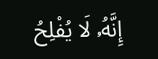إِنَّهُۥ لَا يُفْلِحُ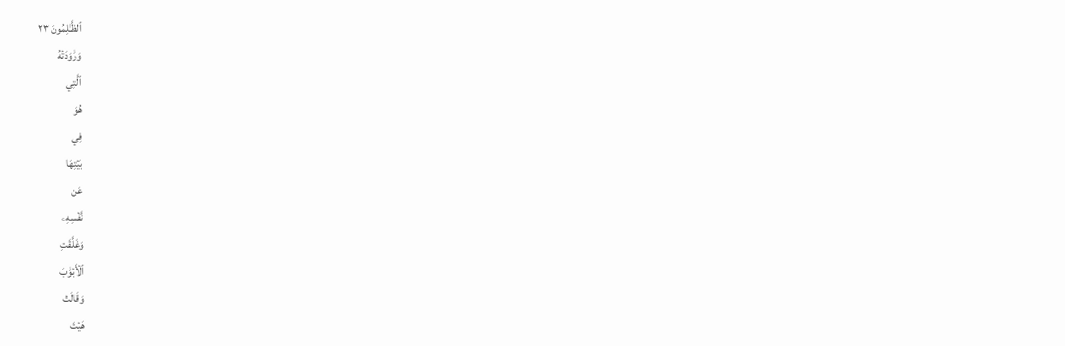ٱلظَّـٰلِمُونَ ٢٣
وَرَٰوَدَتۡهُ
ٱلَّتِي
هُوَ
فِي
بَيۡتِهَا
عَن
نَّفۡسِهِۦ
وَغَلَّقَتِ
ٱلۡأَبۡوَٰبَ
وَقَالَتۡ
هَيۡتَ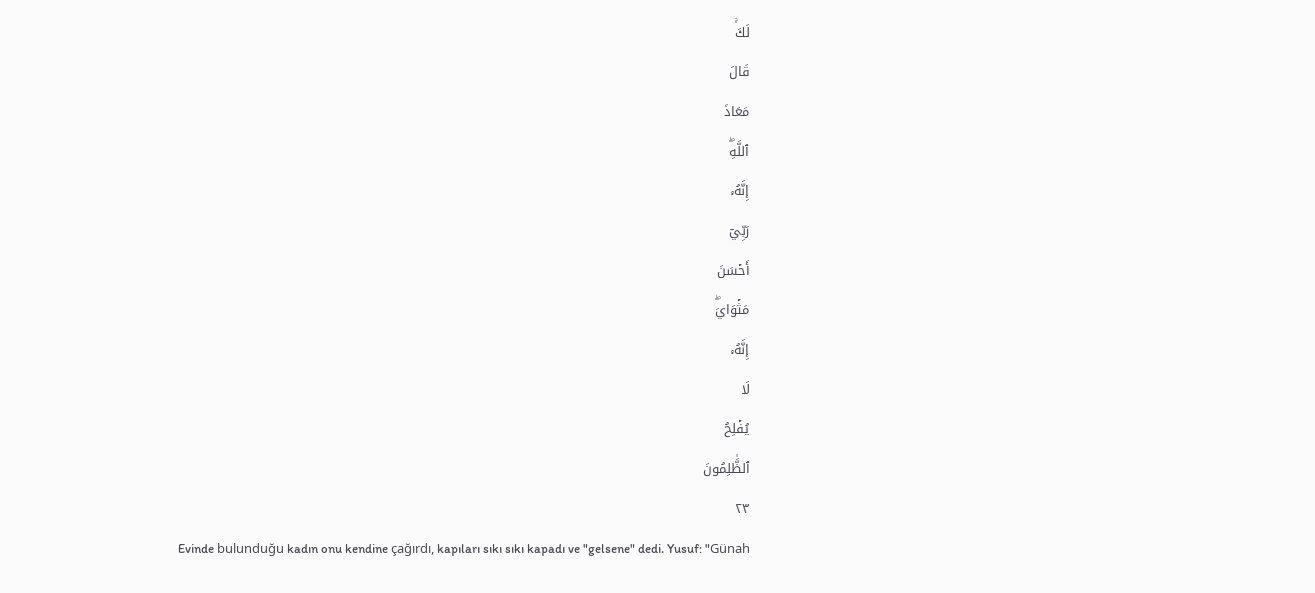لَكَۚ
قَالَ
مَعَاذَ
ٱللَّهِۖ
إِنَّهُۥ
رَبِّيٓ
أَحۡسَنَ
مَثۡوَايَۖ
إِنَّهُۥ
لَا
يُفۡلِحُ
ٱلظَّٰلِمُونَ
٢٣
Evinde bulunduğu kadın onu kendine çağırdı, kapıları sıkı sıkı kapadı ve "gelsene" dedi. Yusuf: "Günah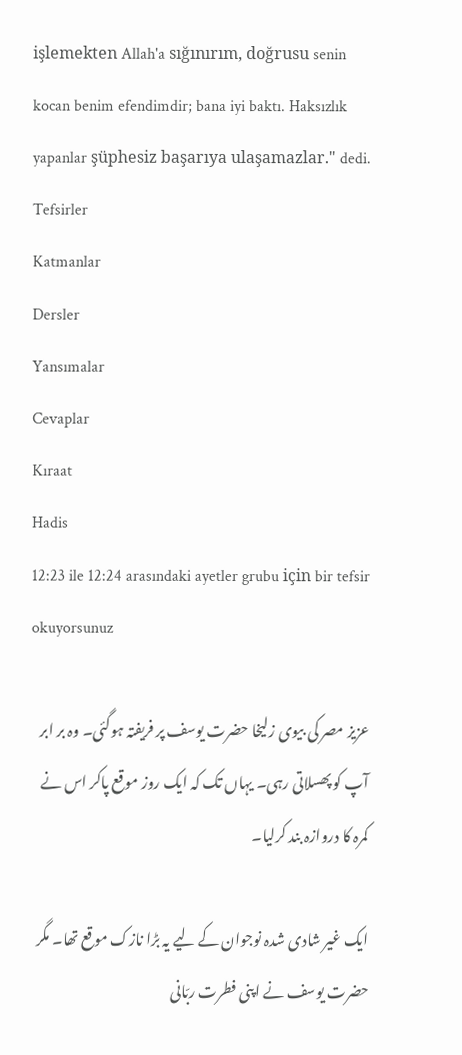işlemekten Allah'a sığınırım, doğrusu senin kocan benim efendimdir; bana iyi baktı. Haksızlık yapanlar şüphesiz başarıya ulaşamazlar." dedi.
Tefsirler
Katmanlar
Dersler
Yansımalar
Cevaplar
Kıraat
Hadis
12:23 ile 12:24 arasındaki ayetler grubu için bir tefsir okuyorsunuz

عزیز مصر کی بیوی زلیخا حضرت یوسف پر فریفتہ ہوگئی۔ وہ بر ابر آپ کو پھسلاتی رہی۔ یہاں تک کہ ایک روز موقع پاکر اس نے کمرہ کا دروازہ بند کرلیا۔

ایک غیر شادی شدہ نوجوان کے لیے یہ بڑا نازک موقع تھا۔ مگر حضرت یوسف نے اپنی فطرت ربّانی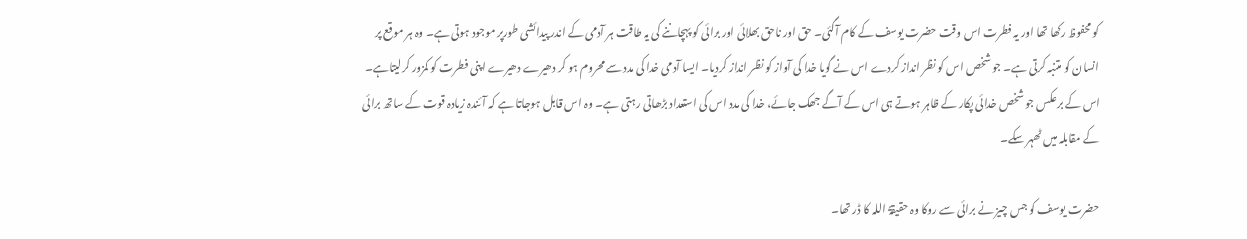کو محفوظ رکھا تھا اور یہ فطرت اس وقت حضرت یوسف کے کام آگئی۔ حق اور ناحق بھلائی اور برائی کو پہچاننے کی یہ طاقت ہر آدمی کے اندر پیدائشی طورپر موجود ہوتی ہے۔ وہ ہر موقع پر انسان کو متنبہ کرتی ہے۔ جو شخص اس کو نظر انداز کردے اس نے گویا خدا کی آواز کو نظر انداز کردیا۔ ایسا آدمی خدا کی مدد سے محروم ہو کر دھیرے دھیرے اپنی فطرت کو کمزور کرلیتاہے۔ اس کے برعکس جو شخص خدائی پکار کے ظاہر ہوتے ہی اس کے آگے جھک جائے، خدا کی مدد اس کی استعداد بڑھاتی رہتی ہے۔ وہ اس قابل ہوجاتا ہے کہ آئندہ زیادہ قوت کے ساتھ برائی کے مقابلہ میں ٹھہر سکے۔

حضرت یوسف کو جس چیز نے برائی سے روکا وہ حقیقۃً اللہ کا ڈر تھا۔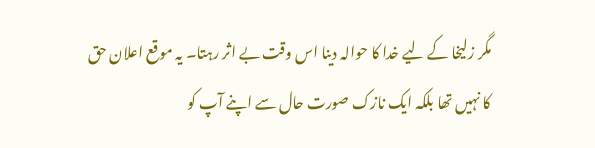مگر زلیخا کے لیے خدا کا حوالہ دینا اس وقت بے اثر رہتا۔ یہ موقع اعلان حق کا نہیں تھا بلکہ ایک نازک صورت حال سے اپنے آپ کو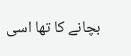بچانے کا تھا اسی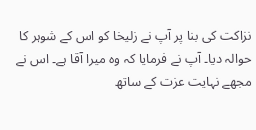نزاکت کی بنا پر آپ نے زلیخا کو اس کے شوہر کا حوالہ دیا۔ آپ نے فرمایا کہ وہ میرا آقا ہے۔ اس نے مجھے نہایت عزت کے ساتھ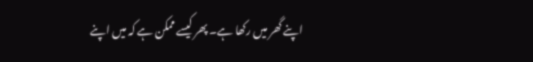اپنے گھر میں رکھا ہے۔ پھر کیسے ممکن ہے کہ میں اپنے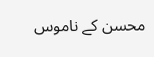محسن کے ناموس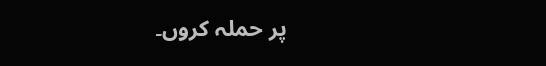پر حملہ کروں۔